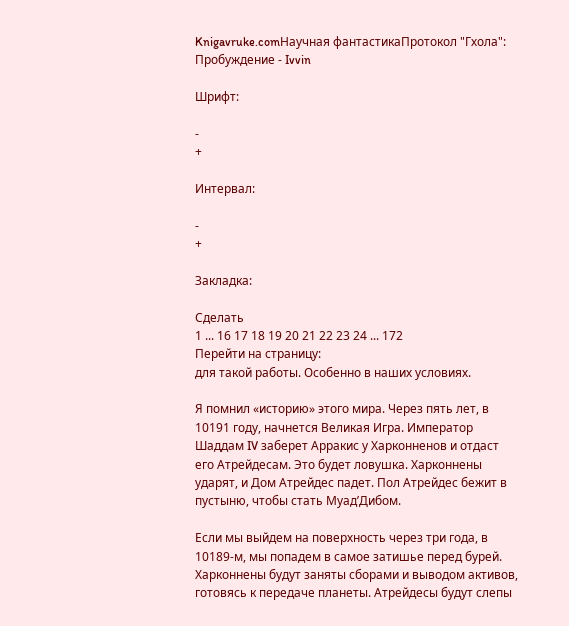Knigavruke.comНаучная фантастикаПротокол "Гхола": Пробуждение - Ivvin

Шрифт:

-
+

Интервал:

-
+

Закладка:

Сделать
1 ... 16 17 18 19 20 21 22 23 24 ... 172
Перейти на страницу:
для такой работы. Особенно в наших условиях.

Я помнил «историю» этого мира. Через пять лет, в 10191 году, начнется Великая Игра. Император Шаддам IV заберет Арракис у Харконненов и отдаст его Атрейдесам. Это будет ловушка. Харконнены ударят, и Дом Атрейдес падет. Пол Атрейдес бежит в пустыню, чтобы стать Муад’Дибом.

Если мы выйдем на поверхность через три года, в 10189-м, мы попадем в самое затишье перед бурей. Харконнены будут заняты сборами и выводом активов, готовясь к передаче планеты. Атрейдесы будут слепы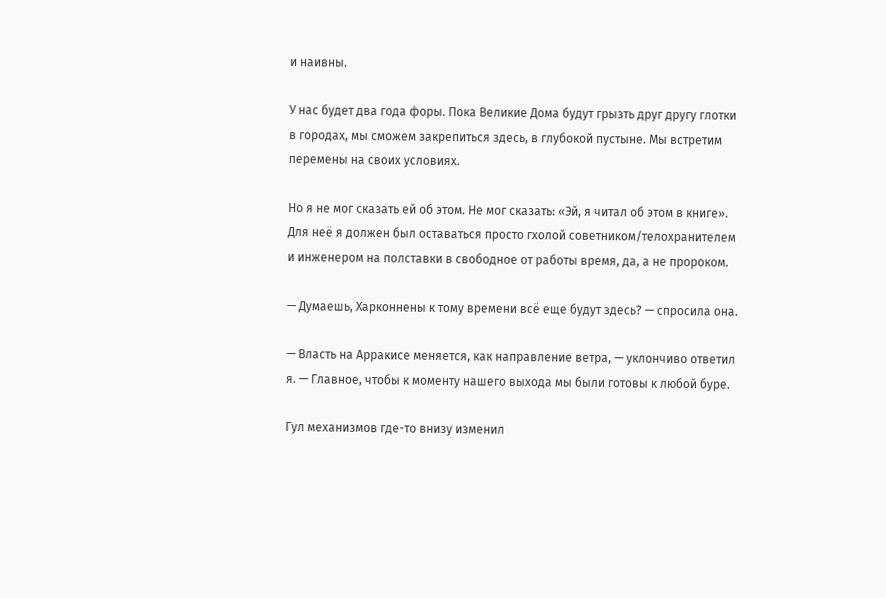и наивны.

У нас будет два года форы. Пока Великие Дома будут грызть друг другу глотки в городах, мы сможем закрепиться здесь, в глубокой пустыне. Мы встретим перемены на своих условиях.

Но я не мог сказать ей об этом. Не мог сказать: «Эй, я читал об этом в книге». Для неё я должен был оставаться просто гхолой советником/телохранителем и инженером на полставки в свободное от работы время, да, а не пророком.

— Думаешь, Харконнены к тому времени всё еще будут здесь? — спросила она.

— Власть на Арракисе меняется, как направление ветра, — уклончиво ответил я. — Главное, чтобы к моменту нашего выхода мы были готовы к любой буре.

Гул механизмов где-то внизу изменил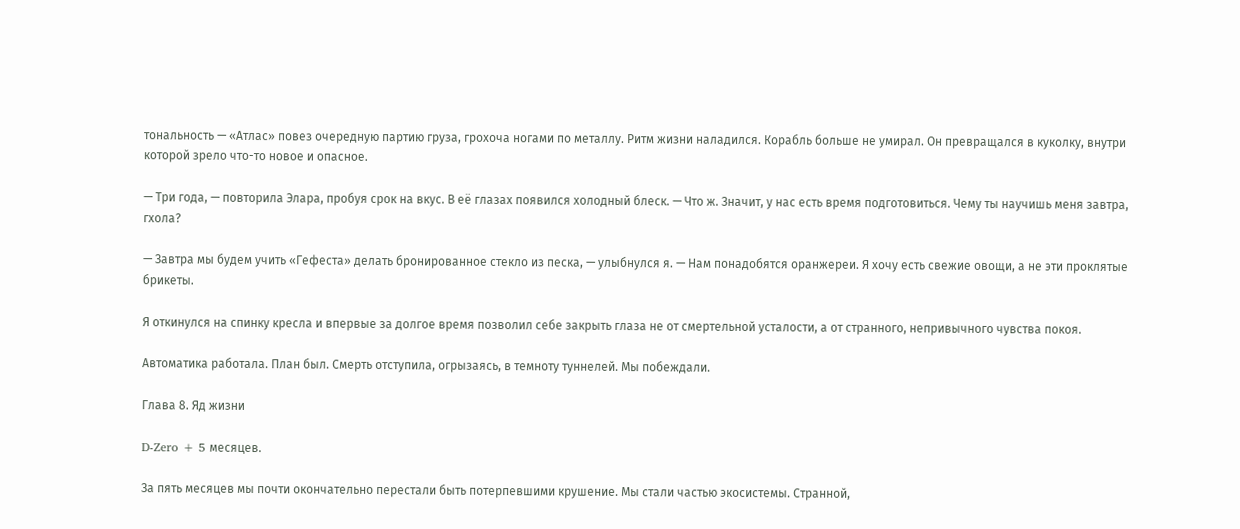тональность — «Атлас» повез очередную партию груза, грохоча ногами по металлу. Ритм жизни наладился. Корабль больше не умирал. Он превращался в куколку, внутри которой зрело что-то новое и опасное.

— Три года, — повторила Элара, пробуя срок на вкус. В её глазах появился холодный блеск. — Что ж. Значит, у нас есть время подготовиться. Чему ты научишь меня завтра, гхола?

— Завтра мы будем учить «Гефеста» делать бронированное стекло из песка, — улыбнулся я. — Нам понадобятся оранжереи. Я хочу есть свежие овощи, а не эти проклятые брикеты.

Я откинулся на спинку кресла и впервые за долгое время позволил себе закрыть глаза не от смертельной усталости, а от странного, непривычного чувства покоя.

Автоматика работала. План был. Смерть отступила, огрызаясь, в темноту туннелей. Мы побеждали.

Глава 8. Яд жизни

D-Zero + 5 месяцев.

За пять месяцев мы почти окончательно перестали быть потерпевшими крушение. Мы стали частью экосистемы. Странной,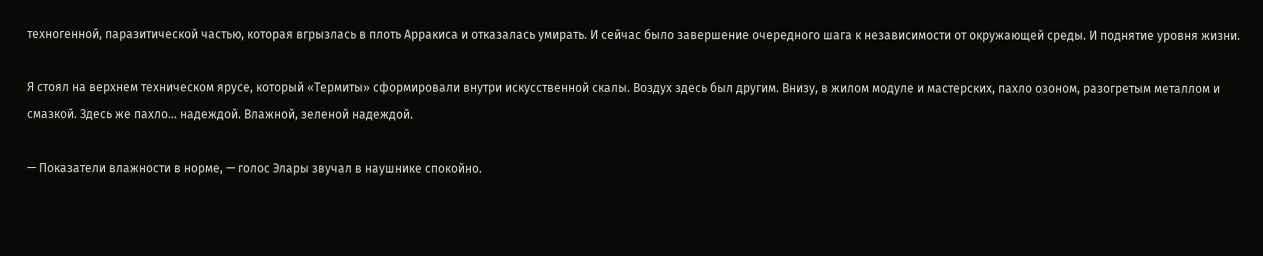техногенной, паразитической частью, которая вгрызлась в плоть Арракиса и отказалась умирать. И сейчас было завершение очередного шага к независимости от окружающей среды. И поднятие уровня жизни.

Я стоял на верхнем техническом ярусе, который «Термиты» сформировали внутри искусственной скалы. Воздух здесь был другим. Внизу, в жилом модуле и мастерских, пахло озоном, разогретым металлом и смазкой. Здесь же пахло… надеждой. Влажной, зеленой надеждой.

— Показатели влажности в норме, — голос Элары звучал в наушнике спокойно.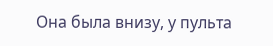Она была внизу, у пульта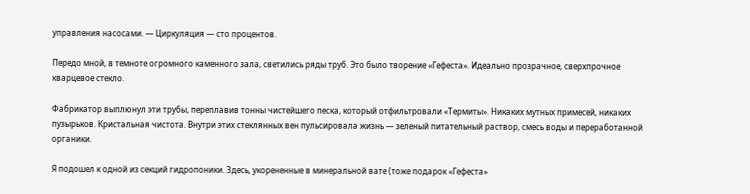управления насосами. — Циркуляция — сто процентов.

Передо мной, в темноте огромного каменного зала, светились ряды труб. Это было творение «Гефеста». Идеально прозрачное, сверхпрочное кварцевое стекло.

Фабрикатор выплюнул эти трубы, переплавив тонны чистейшего песка, который отфильтровали «Термиты». Никаких мутных примесей, никаких пузырьков. Кристальная чистота. Внутри этих стеклянных вен пульсировала жизнь — зеленый питательный раствор, смесь воды и переработанной органики.

Я подошел к одной из секций гидропоники. Здесь, укорененные в минеральной вате (тоже подарок «Гефеста»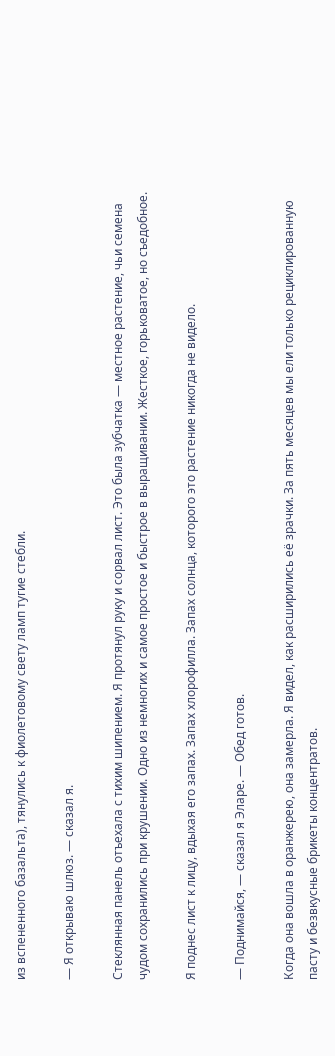из вспененного базальта), тянулись к фиолетовому свету ламп тугие стебли.

— Я открываю шлюз. — сказал я.

Стеклянная панель отъехала с тихим шипением. Я протянул руку и сорвал лист. Это была зубчатка — местное растение, чьи семена чудом сохранились при крушении. Одно из немногих и самое простое и быстрое в выращивании. Жесткое, горьковатое, но съедобное.

Я поднес лист к лицу, вдыхая его запах. Запах хлорофилла. Запах солнца, которого это растение никогда не видело.

— Поднимайся, — сказал я Эларе. — Обед готов.

Когда она вошла в оранжерею, она замерла. Я видел, как расширились её зрачки. За пять месяцев мы ели только рециклированную пасту и безвкусные брикеты концентратов.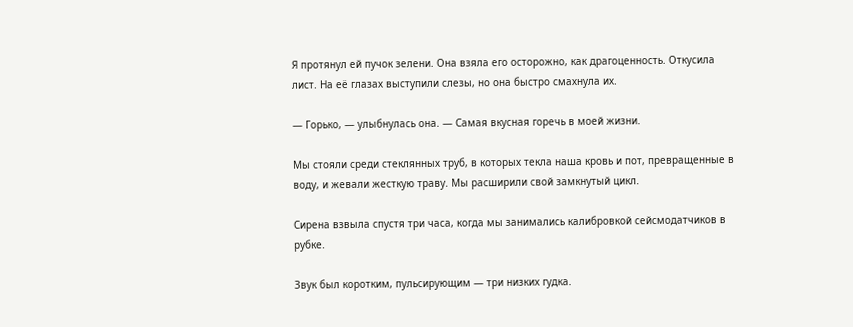Я протянул ей пучок зелени. Она взяла его осторожно, как драгоценность. Откусила лист. На её глазах выступили слезы, но она быстро смахнула их.

— Горько, — улыбнулась она. — Самая вкусная горечь в моей жизни.

Мы стояли среди стеклянных труб, в которых текла наша кровь и пот, превращенные в воду, и жевали жесткую траву. Мы расширили свой замкнутый цикл.

Сирена взвыла спустя три часа, когда мы занимались калибровкой сейсмодатчиков в рубке.

Звук был коротким, пульсирующим — три низких гудка.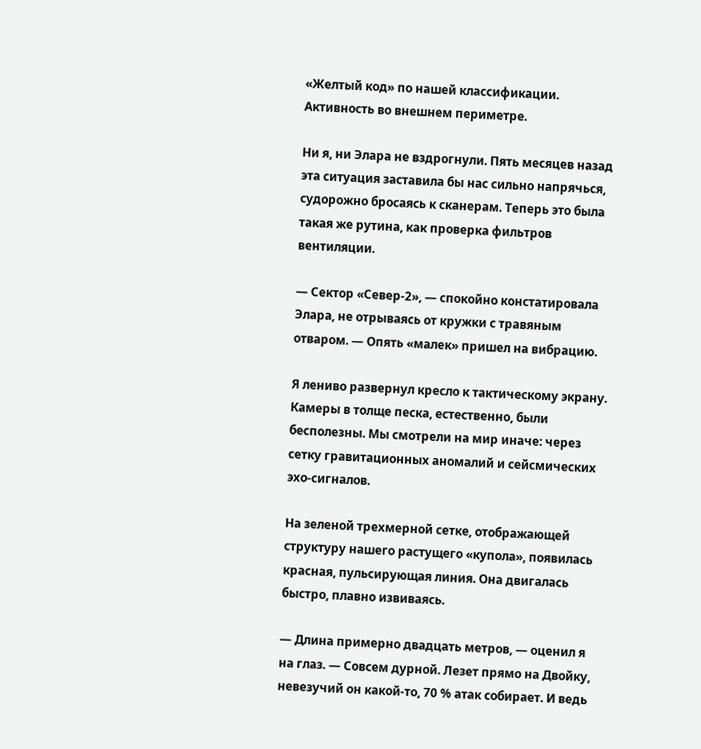«Желтый код» по нашей классификации. Активность во внешнем периметре.

Ни я, ни Элара не вздрогнули. Пять месяцев назад эта ситуация заставила бы нас сильно напрячься, судорожно бросаясь к сканерам. Теперь это была такая же рутина, как проверка фильтров вентиляции.

— Сектор «Север-2», — спокойно констатировала Элара, не отрываясь от кружки с травяным отваром. — Опять «малек» пришел на вибрацию.

Я лениво развернул кресло к тактическому экрану. Камеры в толще песка, естественно, были бесполезны. Мы смотрели на мир иначе: через сетку гравитационных аномалий и сейсмических эхо-сигналов.

На зеленой трехмерной сетке, отображающей структуру нашего растущего «купола», появилась красная, пульсирующая линия. Она двигалась быстро, плавно извиваясь.

— Длина примерно двадцать метров, — оценил я на глаз. — Совсем дурной. Лезет прямо на Двойку, невезучий он какой-то, 70 % атак собирает. И ведь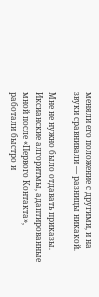меняли его положение с другими, и на звуки сравнивали — разницы никакой.

Мне не нужно было отдавать приказы. Иксианские алгоритмы, адаптированные мной после «Первого Контакта», работали быстро и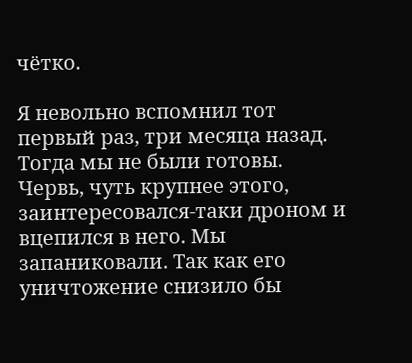чётко.

Я невольно вспомнил тот первый раз, три месяца назад. Тогда мы не были готовы. Червь, чуть крупнее этого, заинтересовался-таки дроном и вцепился в него. Мы запаниковали. Так как его уничтожение снизило бы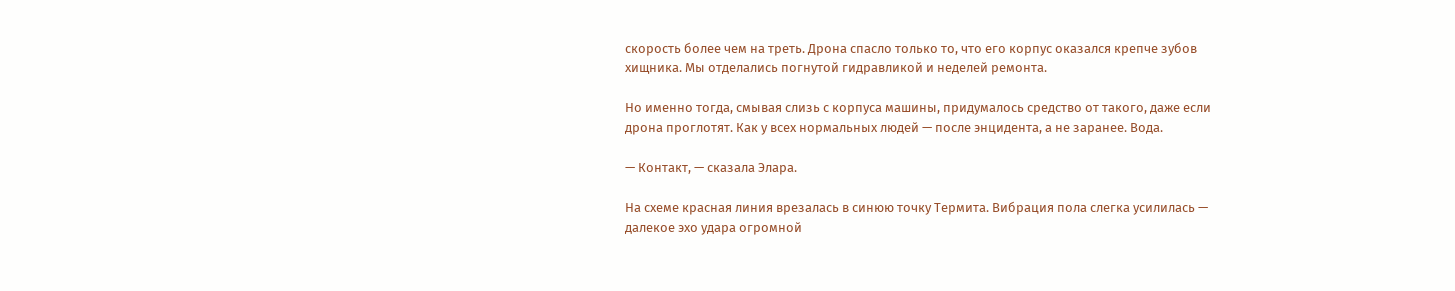скорость более чем на треть. Дрона спасло только то, что его корпус оказался крепче зубов хищника. Мы отделались погнутой гидравликой и неделей ремонта.

Но именно тогда, смывая слизь с корпуса машины, придумалось средство от такого, даже если дрона проглотят. Как у всех нормальных людей — после энцидента, а не заранее. Вода.

— Контакт, — сказала Элара.

На схеме красная линия врезалась в синюю точку Термита. Вибрация пола слегка усилилась — далекое эхо удара огромной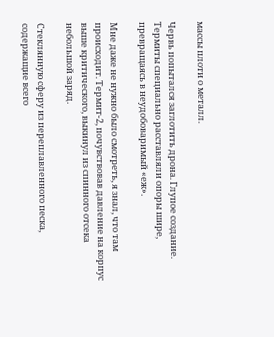массы плоти о металл.

Червь попытался заглотить дрона. Глупое создание. Термиты специально расставляли опоры шире, превращаясь в неудобоваримый «еж».

Мне даже не нужно было смотреть, я знал, что там происходит. Термит-2, почувствовав давление на корпус выше критического, выкинул из спинного отсека небольшой заряд.

Стеклянную сферу из переплавленного песка, содержащие всего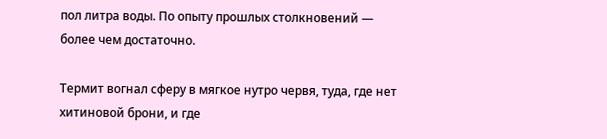пол литра воды. По опыту прошлых столкновений — более чем достаточно.

Термит вогнал сферу в мягкое нутро червя, туда, где нет хитиновой брони, и где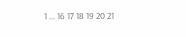1 ... 16 17 18 19 20 21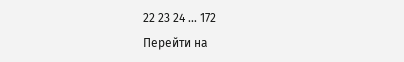22 23 24 ... 172
Перейти на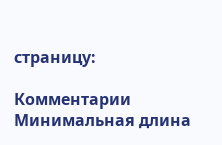страницу:

Комментарии
Минимальная длина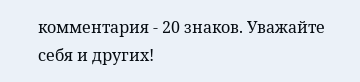комментария - 20 знаков. Уважайте себя и других!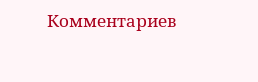Комментариев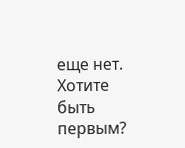еще нет. Хотите быть первым?